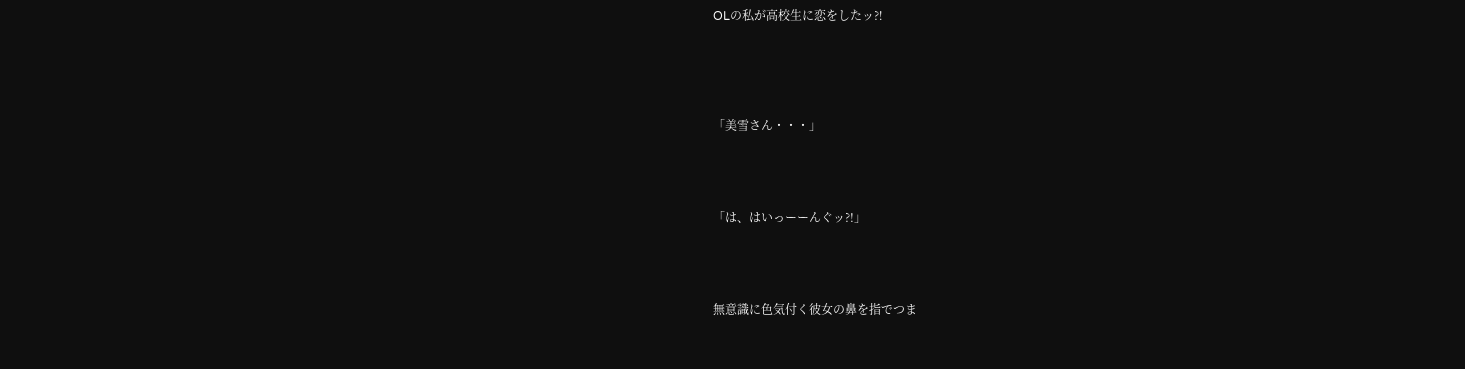OLの私が高校生に恋をしたッ⁈





「美雪さん・・・」




「は、はいっーーんぐッ?!」




無意識に色気付く彼女の鼻を指でつま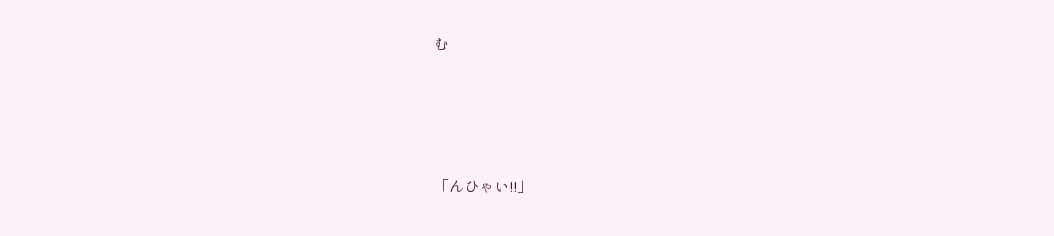む




「んひゃい!!」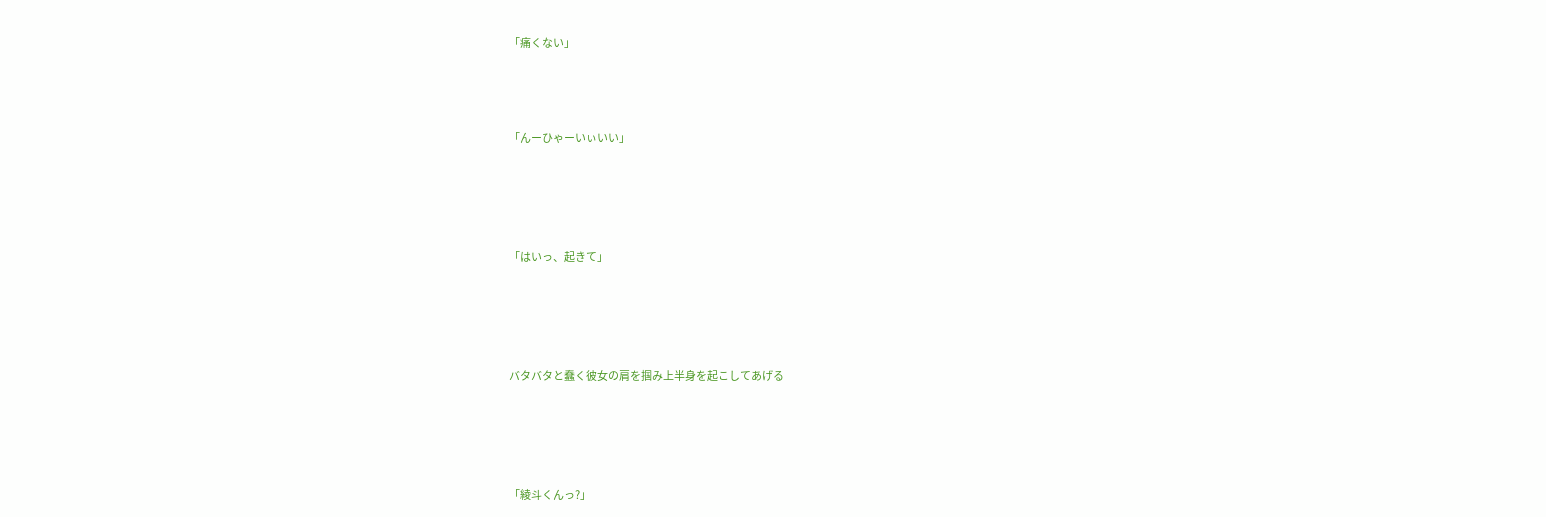「痛くない」



「んーひゃーいぃいい」




「はいっ、起きて」




バタバタと蠢く彼女の肩を掴み上半身を起こしてあげる




「綾斗くんっ?」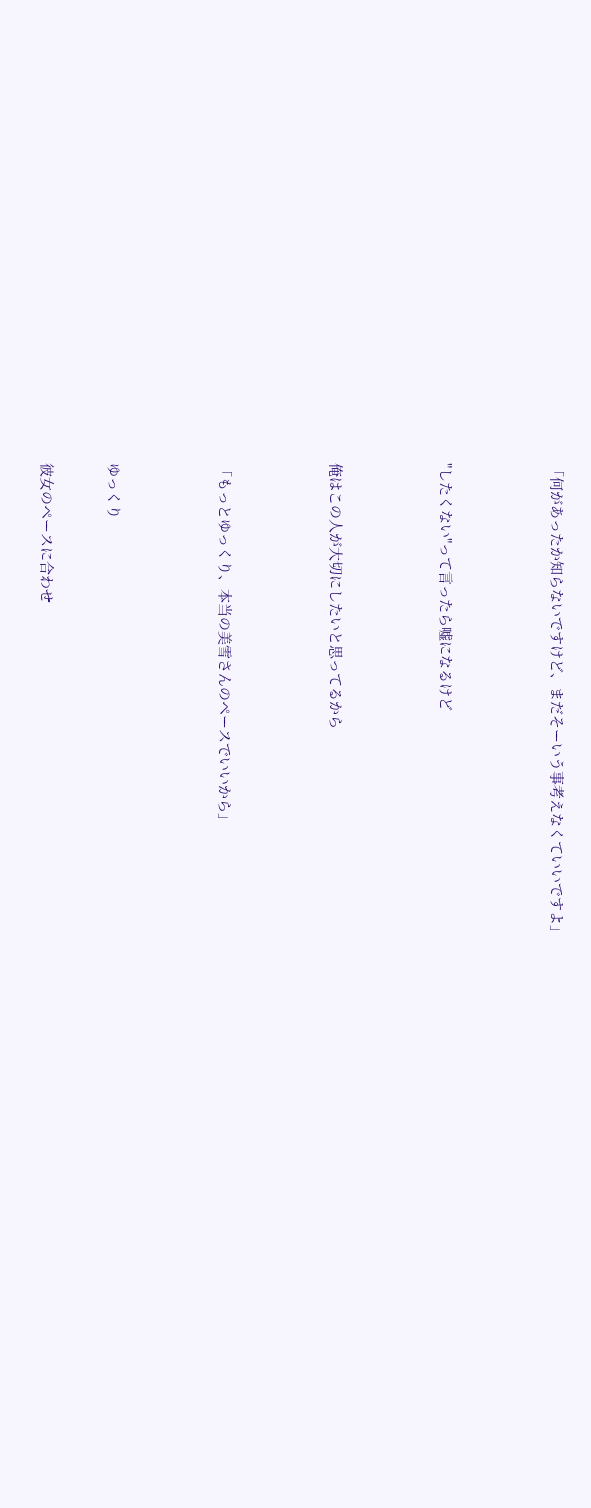「何があったか知らないですけど、まだそーいう事考えなくていいですよ」




"したくない"って言ったら嘘になるけど




俺はこの人が大切にしたいと思ってるから




「もっとゆっくり、本当の美雪さんのペースでいいから」




ゆっくり


彼女のペースに合わせ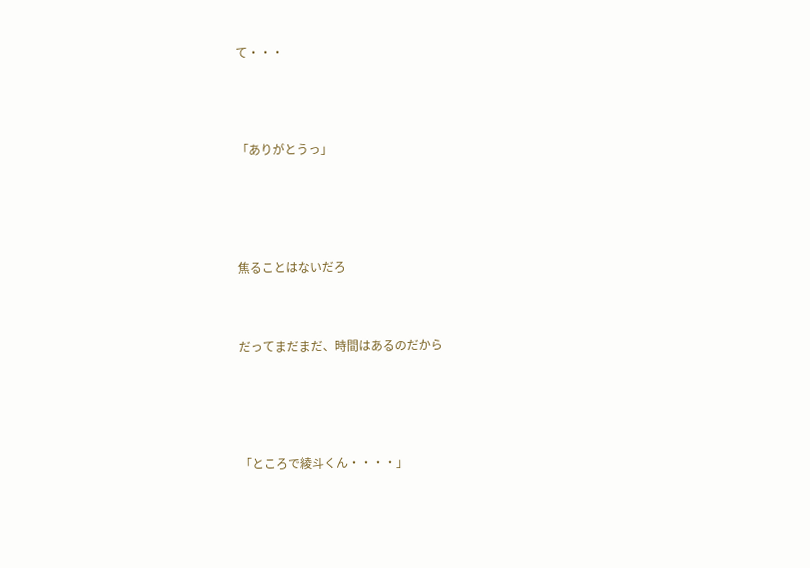て・・・




「ありがとうっ」





焦ることはないだろ



だってまだまだ、時間はあるのだから





「ところで綾斗くん・・・・」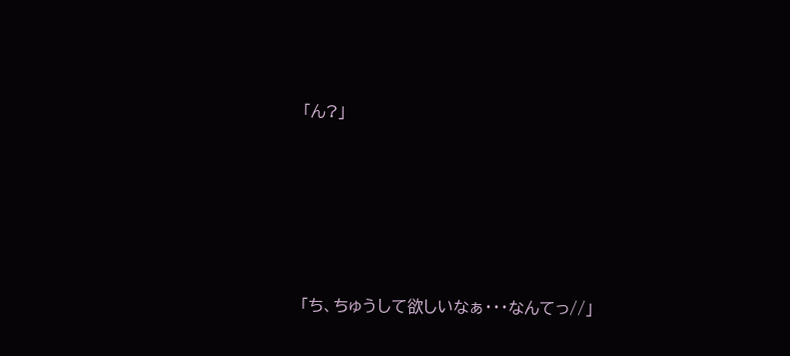「ん?」





「ち、ちゅうして欲しいなぁ・・・なんてっ//」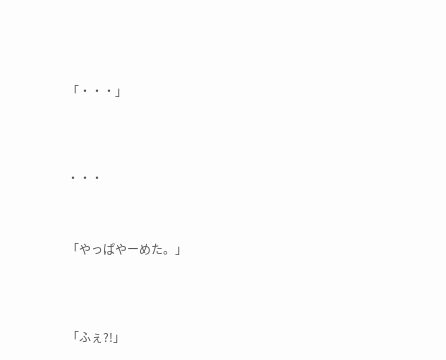「・・・」




・・・



「やっぱやーめた。」




「ふぇ?!」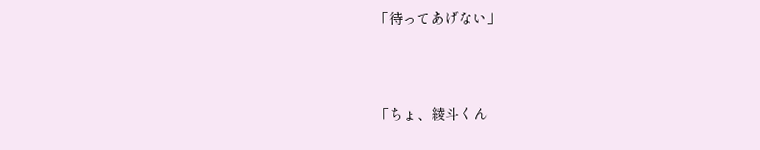「待ってあげない」



「ちょ、綾斗くん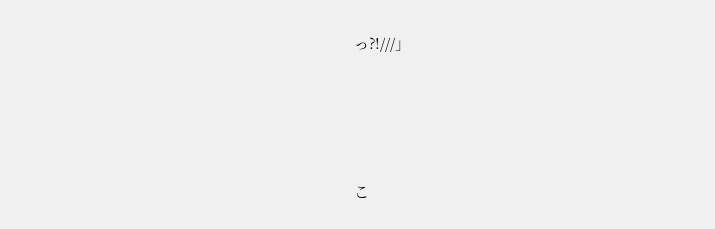っ?!///」







こ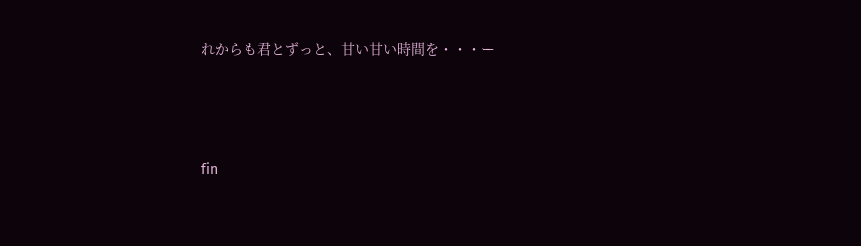れからも君とずっと、甘い甘い時間を・・・ー




fin